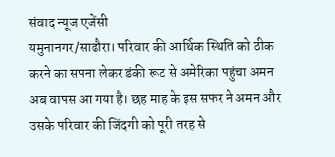संवाद न्यूज एजेंसी
यमुनानगर/साढौरा। परिवार की आर्थिक स्थिति को ठीक करने का सपना लेकर डंकी रूट से अमेरिका पहुंचा अमन अब वापस आ गया है। छह माह के इस सफर ने अमन और उसके परिवार की जिंदगी को पूरी तरह से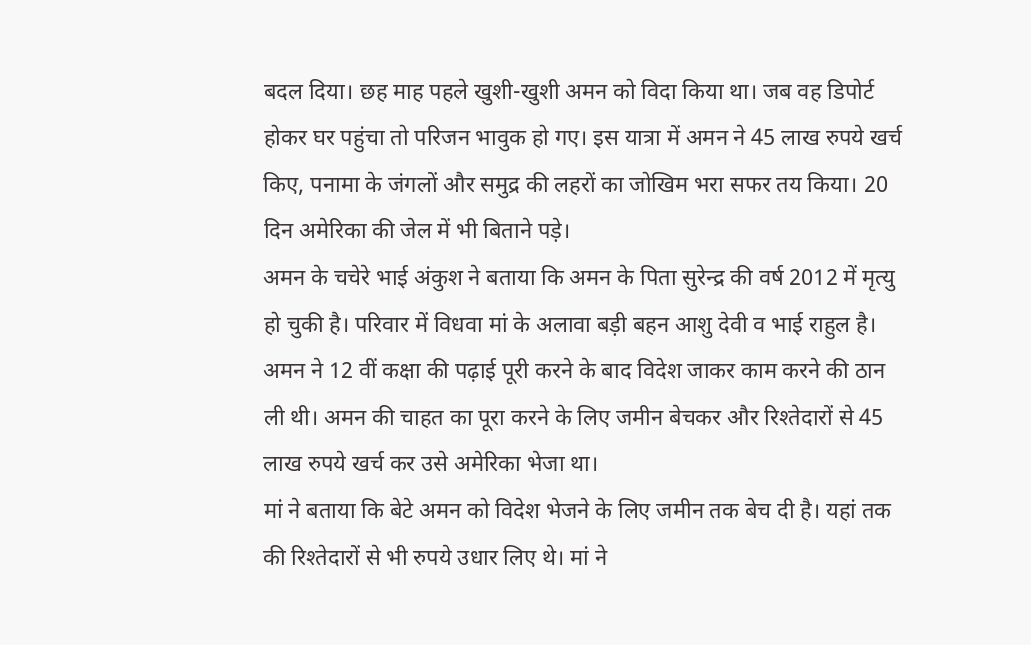बदल दिया। छह माह पहले खुशी-खुशी अमन को विदा किया था। जब वह डिपोर्ट होकर घर पहुंचा तो परिजन भावुक हो गए। इस यात्रा में अमन ने 45 लाख रुपये खर्च किए, पनामा के जंगलों और समुद्र की लहरों का जोखिम भरा सफर तय किया। 20 दिन अमेरिका की जेल में भी बिताने पड़े।
अमन के चचेरे भाई अंकुश ने बताया कि अमन के पिता सुरेन्द्र की वर्ष 2012 में मृत्यु हो चुकी है। परिवार में विधवा मां के अलावा बड़ी बहन आशु देवी व भाई राहुल है। अमन ने 12 वीं कक्षा की पढ़ाई पूरी करने के बाद विदेश जाकर काम करने की ठान ली थी। अमन की चाहत का पूरा करने के लिए जमीन बेचकर और रिश्तेदारों से 45 लाख रुपये खर्च कर उसे अमेरिका भेजा था।
मां ने बताया कि बेटे अमन को विदेश भेजने के लिए जमीन तक बेच दी है। यहां तक की रिश्तेदारों से भी रुपये उधार लिए थे। मां ने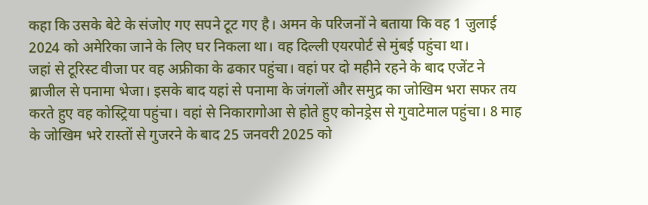कहा कि उसके बेटे के संजोए गए सपने टूट गए है। अमन के परिजनों ने बताया कि वह 1 जुलाई 2024 को अमेरिका जाने के लिए घर निकला था। वह दिल्ली एयरपोर्ट से मुंबई पहुंचा था।
जहां से टूरिस्ट वीजा पर वह अफ्रीका के ढकार पहुंचा। वहां पर दो महीने रहने के बाद एजेंट ने ब्राजील से पनामा भेजा। इसके बाद यहां से पनामा के जंगलों और समुद्र का जोखिम भरा सफर तय करते हुए वह कोस्ट्रिया पहुंचा। वहां से निकारागोआ से होते हुए कोनड्रेस से गुवाटेमाल पहुंचा। 8 माह के जोखिम भरे रास्तों से गुजरने के बाद 25 जनवरी 2025 को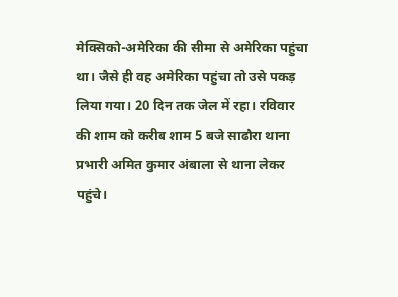मेक्सिको-अमेरिका की सीमा से अमेरिका पहुंचा था। जैसे ही वह अमेरिका पहुंचा तो उसे पकड़ लिया गया। 20 दिन तक जेल में रहा। रविवार की शाम को करीब शाम 5 बजे साढौरा थाना प्रभारी अमित कुमार अंबाला से थाना लेकर पहुंचे।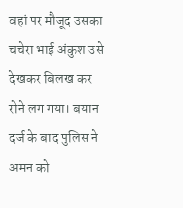वहां पर मौजूद उसका चचेरा भाई अंकुश उसे देखकर बिलख कर रोने लग गया। बयान दर्ज के बाद पुलिस ने अमन को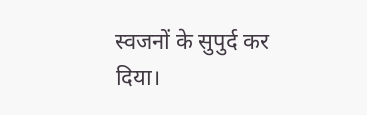स्वजनों के सुपुर्द कर दिया।